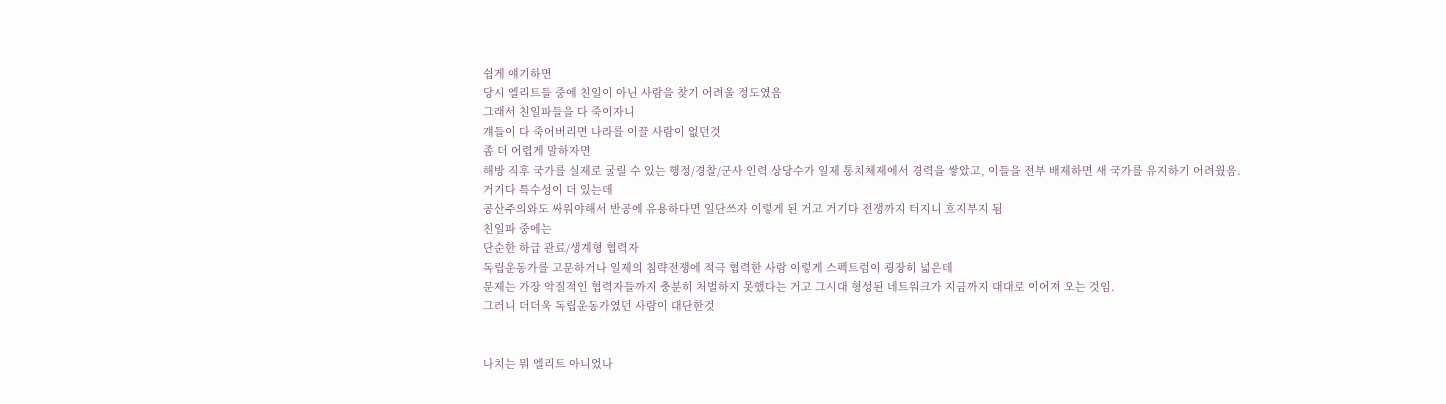쉽게 얘기하면
당시 엘리트들 중에 친일이 아닌 사람을 찾기 어려울 정도였음
그래서 친일파들을 다 죽이자니
걔들이 다 죽어버리면 나라를 이끌 사람이 없던것
좀 더 어렵게 말하자면
해방 직후 국가를 실제로 굴릴 수 있는 행정/경찰/군사 인력 상당수가 일제 통치체제에서 경력을 쌓았고, 이들을 전부 배제하면 새 국가를 유지하기 어려웠음.
거기다 특수성이 더 있는데
공산주의와도 싸워야해서 반공에 유용하다면 일단쓰자 이렇게 된 거고 거기다 전쟁까지 터지니 흐지부지 됨
친일파 중에는
단순한 하급 관료/생계형 협력자
독립운동가를 고문하거나 일제의 침략전쟁에 적극 협력한 사람 이렇게 스펙트럼이 굉장히 넓은데
문제는 가장 악질적인 협력자들까지 충분히 처벌하지 못했다는 거고 그시대 형성된 네트워크가 지금까지 대대로 이어져 오는 것임.
그러니 더더욱 독립운동가였던 사람이 대단한것


나치는 뭐 엘리트 아니었나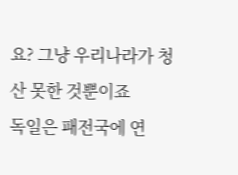요? 그냥 우리나라가 청산 못한 것뿐이죠
독일은 패전국에 연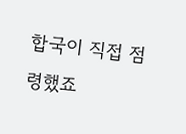합국이 직접 점령했죠